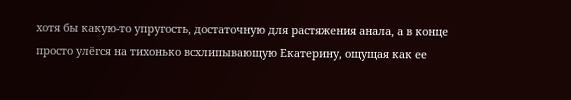хотя бы какую-то упругость, достаточную для растяжения анала, а в конце просто улёгся на тихонько всхлипывающую Екатерину, ощущая как ее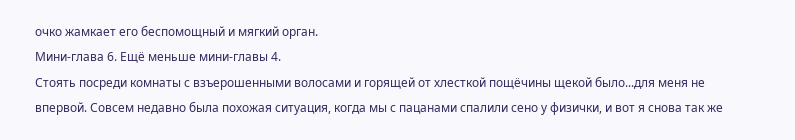очко жамкает его беспомощный и мягкий орган.
Мини-глава 6. Ещё меньше мини-главы 4.
Стоять посреди комнаты с взъерошенными волосами и горящей от хлесткой пощёчины щекой было...для меня не впервой. Совсем недавно была похожая ситуация, когда мы с пацанами спалили сено у физички, и вот я снова так же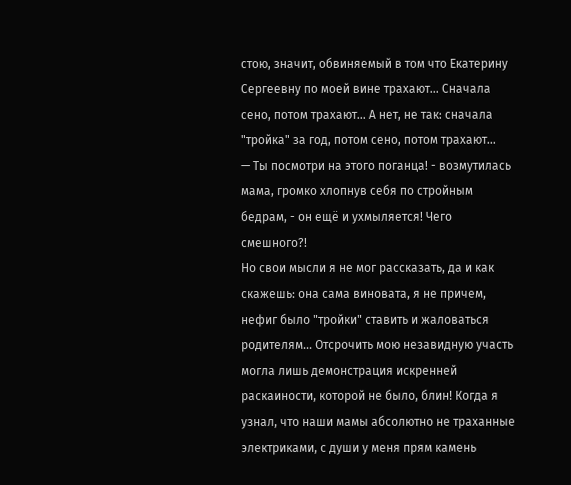стою, значит, обвиняемый в том что Екатерину Сергеевну по моей вине трахают... Сначала сено, потом трахают... А нет, не так: сначала "тройка" за год, потом сено, потом трахают...
— Ты посмотри на этого поганца! - возмутилась мама, громко хлопнув себя по стройным бедрам, - он ещё и ухмыляется! Чего смешного?!
Но свои мысли я не мог рассказать, да и как скажешь: она сама виновата, я не причем, нефиг было "тройки" ставить и жаловаться родителям... Отсрочить мою незавидную участь могла лишь демонстрация искренней раскаиности, которой не было, блин! Когда я узнал, что наши мамы абсолютно не траханные электриками, с души у меня прям камень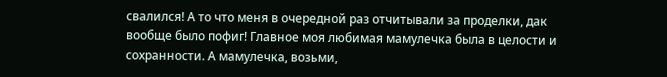свалился! А то что меня в очередной раз отчитывали за проделки, дак вообще было пофиг! Главное моя любимая мамулечка была в целости и сохранности. А мамулечка, возьми,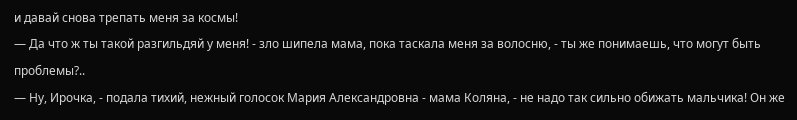и давай снова трепать меня за космы!
— Да что ж ты такой разгильдяй у меня! - зло шипела мама, пока таскала меня за волосню, - ты же понимаешь, что могут быть проблемы?..
— Ну, Ирочка, - подала тихий, нежный голосок Мария Александровна - мама Коляна, - не надо так сильно обижать мальчика! Он же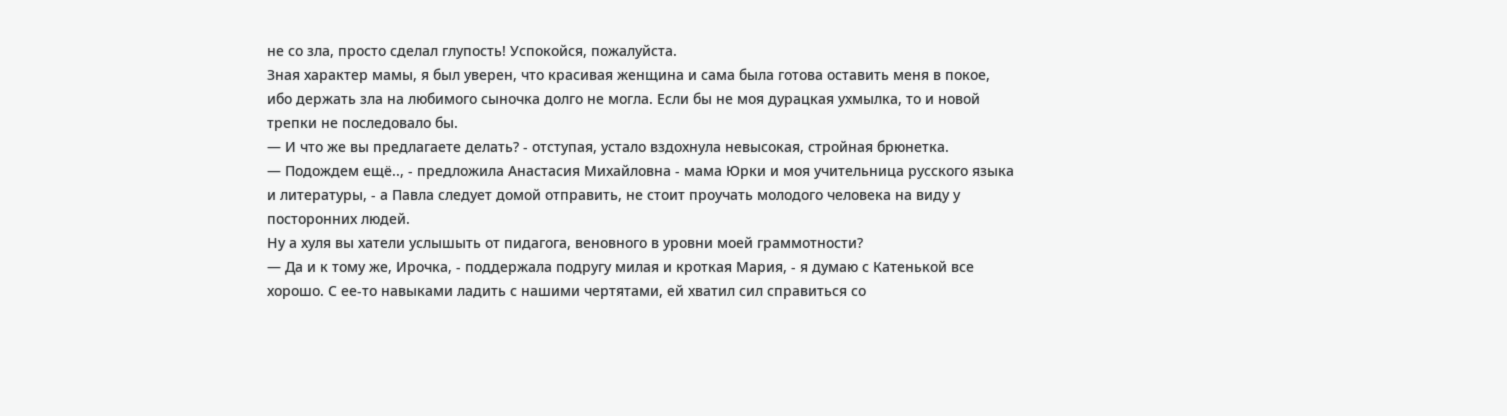не со зла, просто сделал глупость! Успокойся, пожалуйста.
Зная характер мамы, я был уверен, что красивая женщина и сама была готова оставить меня в покое, ибо держать зла на любимого сыночка долго не могла. Если бы не моя дурацкая ухмылка, то и новой трепки не последовало бы.
— И что же вы предлагаете делать? - отступая, устало вздохнула невысокая, стройная брюнетка.
— Подождем ещё.., - предложила Анастасия Михайловна - мама Юрки и моя учительница русского языка и литературы, - а Павла следует домой отправить, не стоит проучать молодого человека на виду у посторонних людей.
Ну а хуля вы хатели услышыть от пидагога, веновного в уровни моей граммотности?
— Да и к тому же, Ирочка, - поддержала подругу милая и кроткая Мария, - я думаю с Катенькой все хорошо. С ее-то навыками ладить с нашими чертятами, ей хватил сил справиться со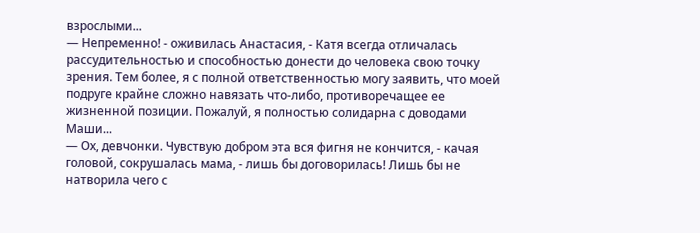взрослыми...
— Непременно! - оживилась Анастасия, - Катя всегда отличалась рассудительностью и способностью донести до человека свою точку зрения. Тем более, я с полной ответственностью могу заявить, что моей подруге крайне сложно навязать что-либо, противоречащее ее жизненной позиции. Пожалуй, я полностью солидарна с доводами Маши...
— Ох, девчонки. Чувствую добром эта вся фигня не кончится, - качая головой, сокрушалась мама, - лишь бы договорилась! Лишь бы не натворила чего с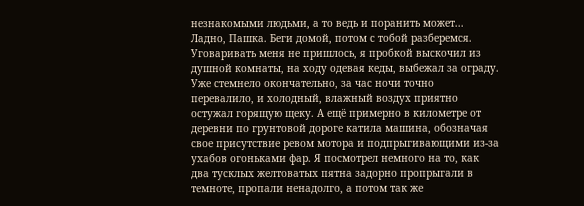незнакомыми людьми, а то ведь и поранить может... Ладно, Пашка. Беги домой, потом с тобой разберемся.
Уговаривать меня не пришлось, я пробкой выскочил из душной комнаты, на ходу одевая кеды, выбежал за ограду. Уже стемнело окончательно, за час ночи точно перевалило, и холодный, влажный воздух приятно остужал горящую щеку. А ещё примерно в километре от деревни по грунтовой дороге катила машина, обозначая свое присутствие ревом мотора и подпрыгивающими из-за ухабов огоньками фар. Я посмотрел немного на то, как два тусклых желтоватых пятна задорно пропрыгали в темноте, пропали ненадолго, а потом так же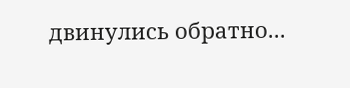двинулись обратно...